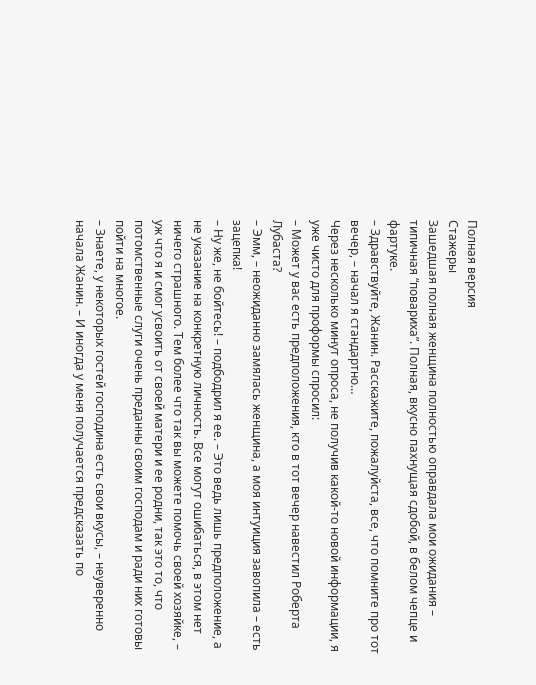Полная версия
Стажеры
Зашедшая полная женщина полностью оправдала мои ожидания – типичная “повариха”. Полная, вкусно пахнущая сдобой, в белом чепце и фартуке.
– Здравствуйте, Жанин. Расскажите, пожалуйста, все, что помните про тот вечер, – начал я стандартно…
Через несколько минут опроса, не получив какой-то новой информации, я уже чисто для проформы спросил:
– Может у вас есть предположения, кто в тот вечер навестил Роберта Лубаста?
– Эмм, – неожиданно замялась женщина, а моя интуиция завопила – есть зацепка!
– Ну же, не бойтесь! – подбодрил я ее. – Это ведь лишь предположение, а не указание на конкретную личность. Все могут ошибаться, в этом нет ничего страшного. Тем более что так вы можете помочь своей хозяйке, – уж что я и смог усвоить от своей матери и ее родни, так это то, что потомственные слуги очень преданны своим господам и ради них готовы пойти на многое.
– Знаете, у некоторых гостей господина есть свои вкусы, – неуверенно начала Жанин. – И иногда у меня получается предсказать по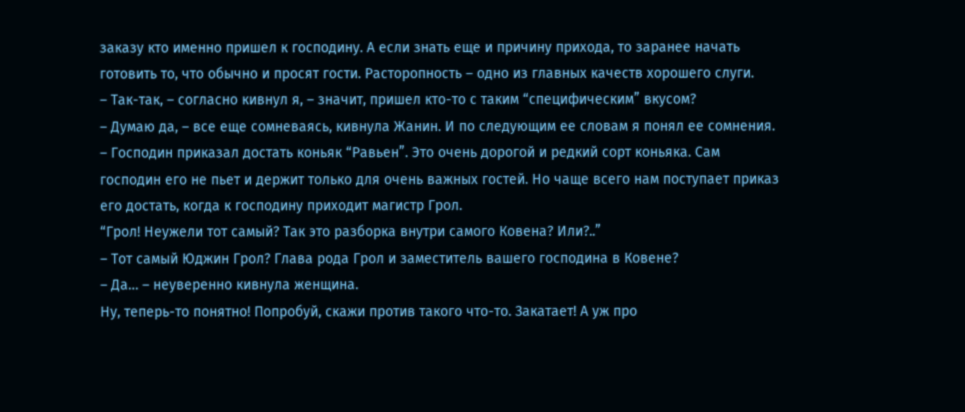заказу кто именно пришел к господину. А если знать еще и причину прихода, то заранее начать готовить то, что обычно и просят гости. Расторопность – одно из главных качеств хорошего слуги.
– Так-так, – согласно кивнул я, – значит, пришел кто-то с таким “специфическим” вкусом?
– Думаю да, – все еще сомневаясь, кивнула Жанин. И по следующим ее словам я понял ее сомнения. – Господин приказал достать коньяк “Равьен”. Это очень дорогой и редкий сорт коньяка. Сам господин его не пьет и держит только для очень важных гостей. Но чаще всего нам поступает приказ его достать, когда к господину приходит магистр Грол.
“Грол! Неужели тот самый? Так это разборка внутри самого Ковена? Или?..”
– Тот самый Юджин Грол? Глава рода Грол и заместитель вашего господина в Ковене?
– Да… – неуверенно кивнула женщина.
Ну, теперь-то понятно! Попробуй, скажи против такого что-то. Закатает! А уж про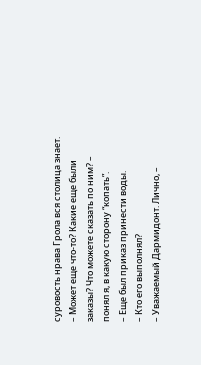суровость нрава Грола вся столица знает.
– Может еще что-то? Какие еще были заказы? Что можете сказать по ним? – понял я, в какую сторону “копать”.
– Еще был приказ принести воды.
– Кто его выполнял?
– Уважаемый Дармидонт. Лично, –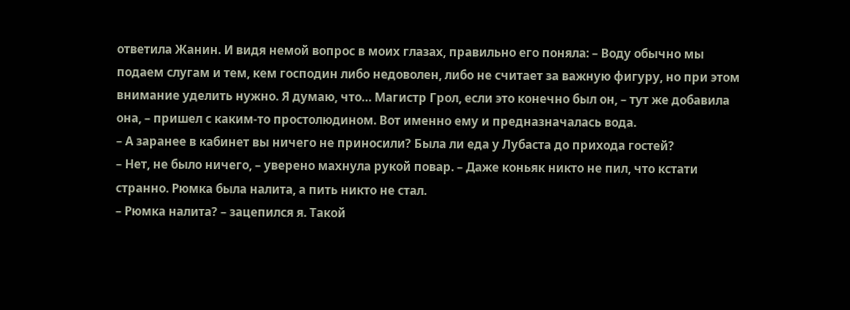ответила Жанин. И видя немой вопрос в моих глазах, правильно его поняла: – Воду обычно мы подаем слугам и тем, кем господин либо недоволен, либо не считает за важную фигуру, но при этом внимание уделить нужно. Я думаю, что… Магистр Грол, если это конечно был он, – тут же добавила она, – пришел с каким-то простолюдином. Вот именно ему и предназначалась вода.
– А заранее в кабинет вы ничего не приносили? Была ли еда у Лубаста до прихода гостей?
– Нет, не было ничего, – уверено махнула рукой повар. – Даже коньяк никто не пил, что кстати странно. Рюмка была налита, а пить никто не стал.
– Рюмка налита? – зацепился я. Такой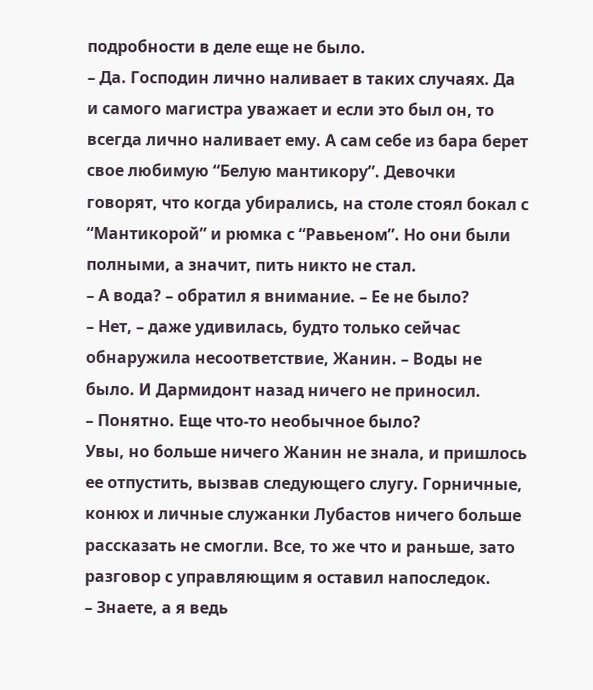подробности в деле еще не было.
– Да. Господин лично наливает в таких случаях. Да и самого магистра уважает и если это был он, то всегда лично наливает ему. А сам себе из бара берет свое любимую “Белую мантикору”. Девочки говорят, что когда убирались, на столе стоял бокал с “Мантикорой” и рюмка с “Равьеном”. Но они были полными, а значит, пить никто не стал.
– А вода? – обратил я внимание. – Ее не было?
– Нет, – даже удивилась, будто только сейчас обнаружила несоответствие, Жанин. – Воды не было. И Дармидонт назад ничего не приносил.
– Понятно. Еще что-то необычное было?
Увы, но больше ничего Жанин не знала, и пришлось ее отпустить, вызвав следующего слугу. Горничные, конюх и личные служанки Лубастов ничего больше рассказать не смогли. Все, то же что и раньше, зато разговор с управляющим я оставил напоследок.
– Знаете, а я ведь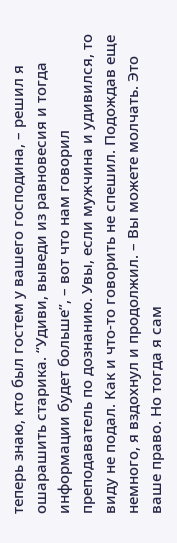теперь знаю, кто был гостем у вашего господина, – решил я ошарашить старика. “Удиви, выведи из равновесия и тогда информации будет больше”, – вот что нам говорил преподаватель по дознанию. Увы, если мужчина и удивился, то виду не подал. Как и что-то говорить не спешил. Подождав еще немного, я вздохнул и продолжил. – Вы можете молчать. Это ваше право. Но тогда я сам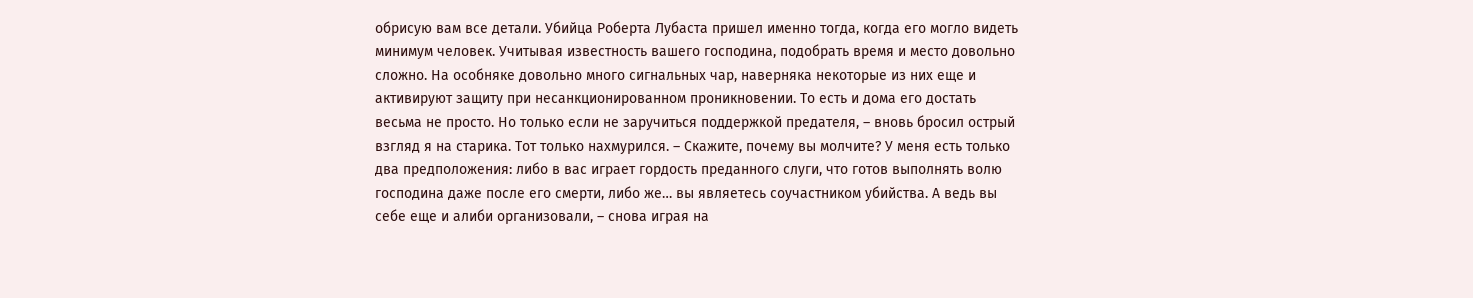обрисую вам все детали. Убийца Роберта Лубаста пришел именно тогда, когда его могло видеть минимум человек. Учитывая известность вашего господина, подобрать время и место довольно сложно. На особняке довольно много сигнальных чар, наверняка некоторые из них еще и активируют защиту при несанкционированном проникновении. То есть и дома его достать весьма не просто. Но только если не заручиться поддержкой предателя, – вновь бросил острый взгляд я на старика. Тот только нахмурился. – Скажите, почему вы молчите? У меня есть только два предположения: либо в вас играет гордость преданного слуги, что готов выполнять волю господина даже после его смерти, либо же… вы являетесь соучастником убийства. А ведь вы себе еще и алиби организовали, – снова играя на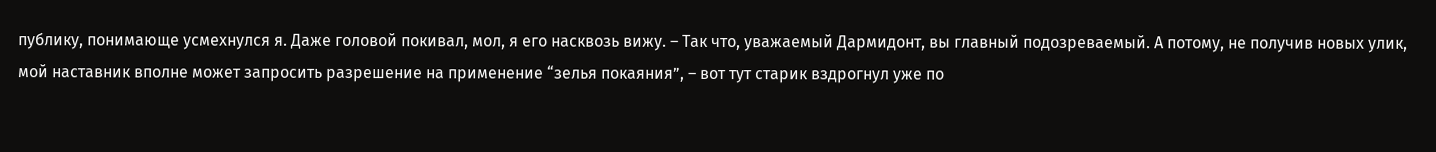публику, понимающе усмехнулся я. Даже головой покивал, мол, я его насквозь вижу. – Так что, уважаемый Дармидонт, вы главный подозреваемый. А потому, не получив новых улик, мой наставник вполне может запросить разрешение на применение “зелья покаяния”, – вот тут старик вздрогнул уже по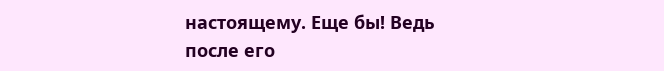настоящему. Еще бы! Ведь после его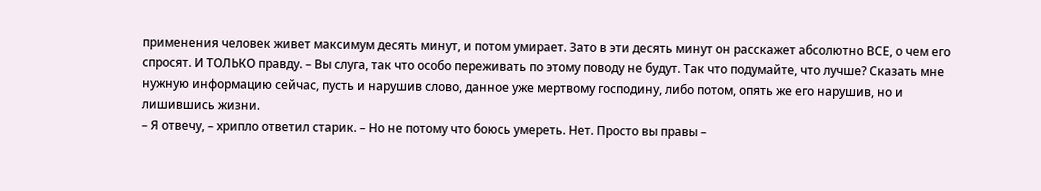применения человек живет максимум десять минут, и потом умирает. Зато в эти десять минут он расскажет абсолютно ВСЕ, о чем его спросят. И ТОЛЬКО правду. – Вы слуга, так что особо переживать по этому поводу не будут. Так что подумайте, что лучше? Сказать мне нужную информацию сейчас, пусть и нарушив слово, данное уже мертвому господину, либо потом, опять же его нарушив, но и лишившись жизни.
– Я отвечу, – хрипло ответил старик. – Но не потому что боюсь умереть. Нет. Просто вы правы –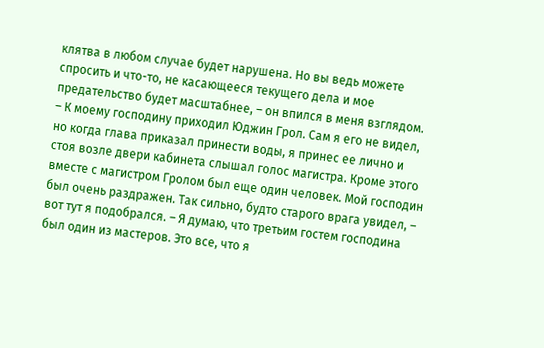клятва в любом случае будет нарушена. Но вы ведь можете спросить и что-то, не касающееся текущего дела и мое предательство будет масштабнее, – он впился в меня взглядом. – К моему господину приходил Юджин Грол. Сам я его не видел, но когда глава приказал принести воды, я принес ее лично и стоя возле двери кабинета слышал голос магистра. Кроме этого вместе с магистром Гролом был еще один человек. Мой господин был очень раздражен. Так сильно, будто старого врага увидел, – вот тут я подобрался. – Я думаю, что третьим гостем господина был один из мастеров. Это все, что я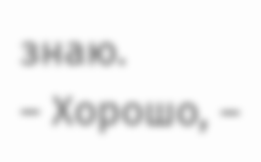знаю.
– Хорошо, –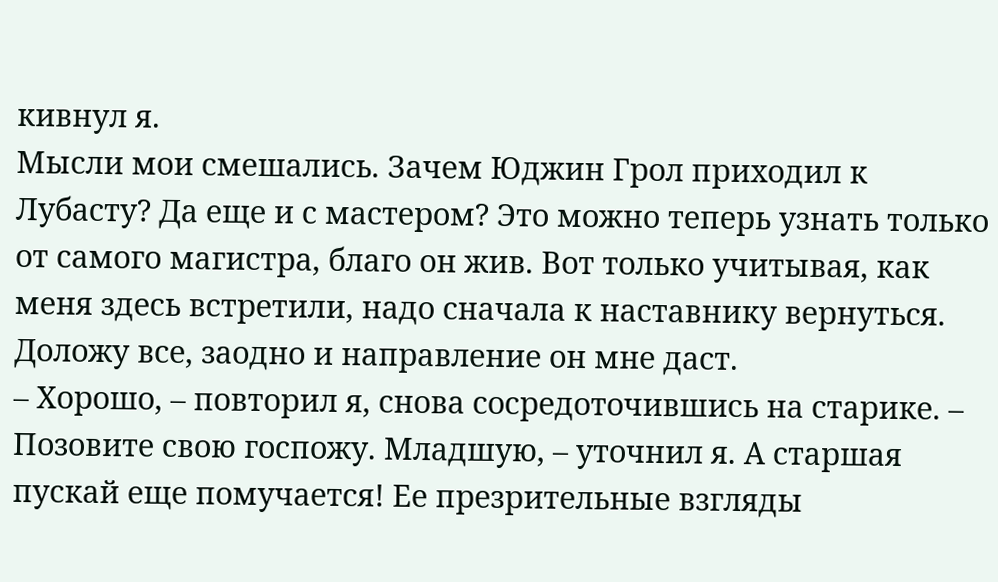кивнул я.
Мысли мои смешались. Зачем Юджин Грол приходил к Лубасту? Да еще и с мастером? Это можно теперь узнать только от самого магистра, благо он жив. Вот только учитывая, как меня здесь встретили, надо сначала к наставнику вернуться. Доложу все, заодно и направление он мне даст.
– Хорошо, – повторил я, снова сосредоточившись на старике. – Позовите свою госпожу. Младшую, – уточнил я. А старшая пускай еще помучается! Ее презрительные взгляды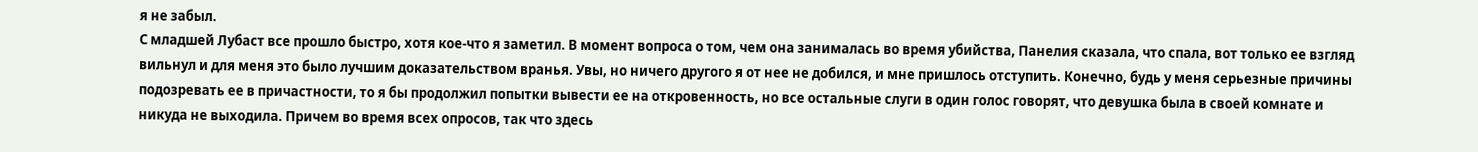я не забыл.
С младшей Лубаст все прошло быстро, хотя кое-что я заметил. В момент вопроса о том, чем она занималась во время убийства, Панелия сказала, что спала, вот только ее взгляд вильнул и для меня это было лучшим доказательством вранья. Увы, но ничего другого я от нее не добился, и мне пришлось отступить. Конечно, будь у меня серьезные причины подозревать ее в причастности, то я бы продолжил попытки вывести ее на откровенность, но все остальные слуги в один голос говорят, что девушка была в своей комнате и никуда не выходила. Причем во время всех опросов, так что здесь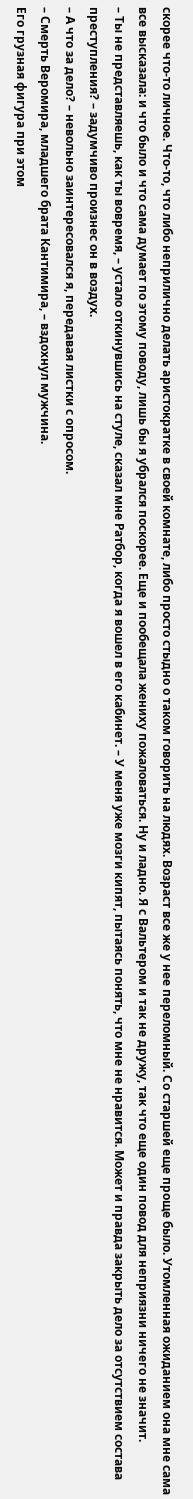скорее что-то личное. Что-то, что либо неприлично делать аристократке в своей комнате, либо просто стыдно о таком говорить на людях. Возраст все же у нее переломный. Со старшей еще проще было. Утомленная ожиданием она мне сама все высказала: и что было и что сама думает по этому поводу, лишь бы я убрался поскорее. Еще и пообещала жениху пожаловаться. Ну и ладно. Я с Вальтером и так не дружу, так что еще один повод для неприязни ничего не значит.
– Ты не представляешь, как ты вовремя, – устало откинувшись на стуле, сказал мне Ратбор, когда я вошел в его кабинет. – У меня уже мозги кипят, пытаясь понять, что мне не нравится. Может и правда закрыть дело за отсутствием состава преступления? – задумчиво произнес он в воздух.
– А что за дело? – невольно заинтересовался я, передавая листки с опросом.
– Смерть Веромира, младшего брата Кантимира, – вздохнул мужчина.
Его грузная фигура при этом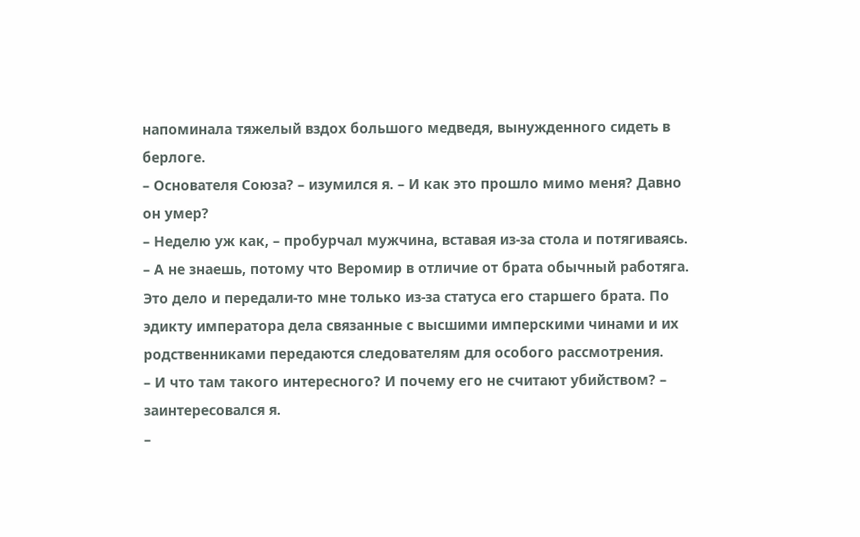напоминала тяжелый вздох большого медведя, вынужденного сидеть в берлоге.
– Основателя Союза? – изумился я. – И как это прошло мимо меня? Давно он умер?
– Неделю уж как, – пробурчал мужчина, вставая из-за стола и потягиваясь. – А не знаешь, потому что Веромир в отличие от брата обычный работяга. Это дело и передали-то мне только из-за статуса его старшего брата. По эдикту императора дела связанные с высшими имперскими чинами и их родственниками передаются следователям для особого рассмотрения.
– И что там такого интересного? И почему его не считают убийством? – заинтересовался я.
–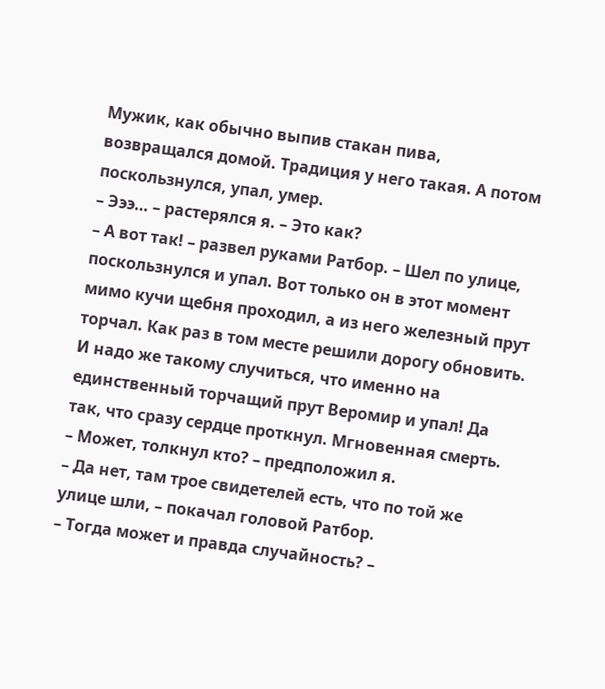Мужик, как обычно выпив стакан пива, возвращался домой. Традиция у него такая. А потом поскользнулся, упал, умер.
– Эээ… – растерялся я. – Это как?
– А вот так! – развел руками Ратбор. – Шел по улице, поскользнулся и упал. Вот только он в этот момент мимо кучи щебня проходил, а из него железный прут торчал. Как раз в том месте решили дорогу обновить. И надо же такому случиться, что именно на единственный торчащий прут Веромир и упал! Да так, что сразу сердце проткнул. Мгновенная смерть.
– Может, толкнул кто? – предположил я.
– Да нет, там трое свидетелей есть, что по той же улице шли, – покачал головой Ратбор.
– Тогда может и правда случайность? –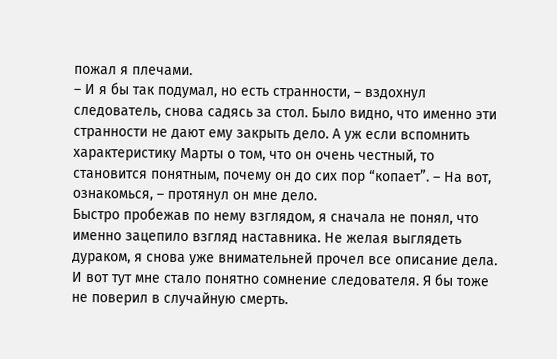пожал я плечами.
– И я бы так подумал, но есть странности, – вздохнул следователь, снова садясь за стол. Было видно, что именно эти странности не дают ему закрыть дело. А уж если вспомнить характеристику Марты о том, что он очень честный, то становится понятным, почему он до сих пор “копает”. – На вот, ознакомься, – протянул он мне дело.
Быстро пробежав по нему взглядом, я сначала не понял, что именно зацепило взгляд наставника. Не желая выглядеть дураком, я снова уже внимательней прочел все описание дела. И вот тут мне стало понятно сомнение следователя. Я бы тоже не поверил в случайную смерть.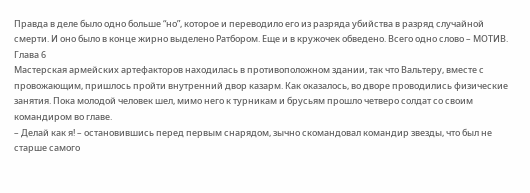Правда в деле было одно больше “но”, которое и переводило его из разряда убийства в разряд случайной смерти. И оно было в конце жирно выделено Ратбором. Еще и в кружочек обведено. Всего одно слово – МОТИВ.
Глава 6
Мастерская армейских артефакторов находилась в противоположном здании, так что Вальтеру, вместе с провожающим, пришлось пройти внутренний двор казарм. Как оказалось, во дворе проводились физические занятия. Пока молодой человек шел, мимо него к турникам и брусьям прошло четверо солдат со своим командиром во главе.
– Делай как я! – остановившись перед первым снарядом, зычно скомандовал командир звезды, что был не старше самого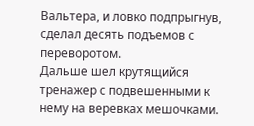Вальтера, и ловко подпрыгнув, сделал десять подъемов с переворотом.
Дальше шел крутящийся тренажер с подвешенными к нему на веревках мешочками.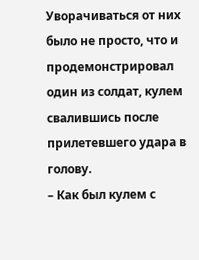Уворачиваться от них было не просто, что и продемонстрировал один из солдат, кулем свалившись после прилетевшего удара в голову.
– Как был кулем с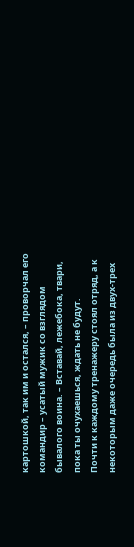картошкой, так им и остался, – проворчал его командир – усатый мужик со взглядом бывалого воина. – Вставай, лежебока, твари, пока ты очухаешься, ждать не будут.
Почти к каждому тренажеру стоял отряд, а к некоторым даже очередь была из двух-трех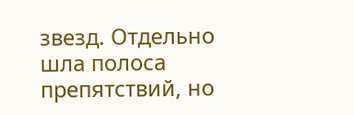звезд. Отдельно шла полоса препятствий, но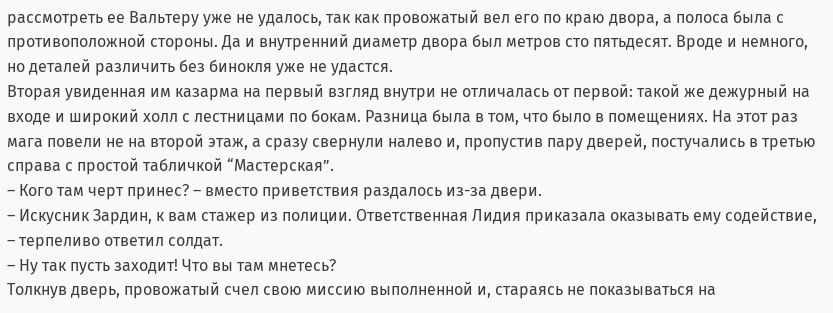рассмотреть ее Вальтеру уже не удалось, так как провожатый вел его по краю двора, а полоса была с противоположной стороны. Да и внутренний диаметр двора был метров сто пятьдесят. Вроде и немного, но деталей различить без бинокля уже не удастся.
Вторая увиденная им казарма на первый взгляд внутри не отличалась от первой: такой же дежурный на входе и широкий холл с лестницами по бокам. Разница была в том, что было в помещениях. На этот раз мага повели не на второй этаж, а сразу свернули налево и, пропустив пару дверей, постучались в третью справа с простой табличкой “Мастерская”.
– Кого там черт принес? – вместо приветствия раздалось из-за двери.
– Искусник Зардин, к вам стажер из полиции. Ответственная Лидия приказала оказывать ему содействие, – терпеливо ответил солдат.
– Ну так пусть заходит! Что вы там мнетесь?
Толкнув дверь, провожатый счел свою миссию выполненной и, стараясь не показываться на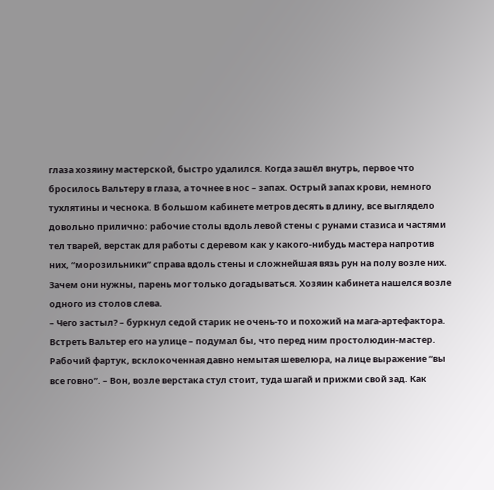глаза хозяину мастерской, быстро удалился. Когда зашёл внутрь, первое что бросилось Вальтеру в глаза, а точнее в нос – запах. Острый запах крови, немного тухлятины и чеснока. В большом кабинете метров десять в длину, все выглядело довольно прилично: рабочие столы вдоль левой стены с рунами стазиса и частями тел тварей, верстак для работы с деревом как у какого-нибудь мастера напротив них, “морозильники” справа вдоль стены и сложнейшая вязь рун на полу возле них. Зачем они нужны, парень мог только догадываться. Хозяин кабинета нашелся возле одного из столов слева.
– Чего застыл? – буркнул седой старик не очень-то и похожий на мага-артефактора. Встреть Вальтер его на улице – подумал бы, что перед ним простолюдин-мастер. Рабочий фартук, всклокоченная давно немытая шевелюра, на лице выражение “вы все говно”. – Вон, возле верстака стул стоит, туда шагай и прижми свой зад. Как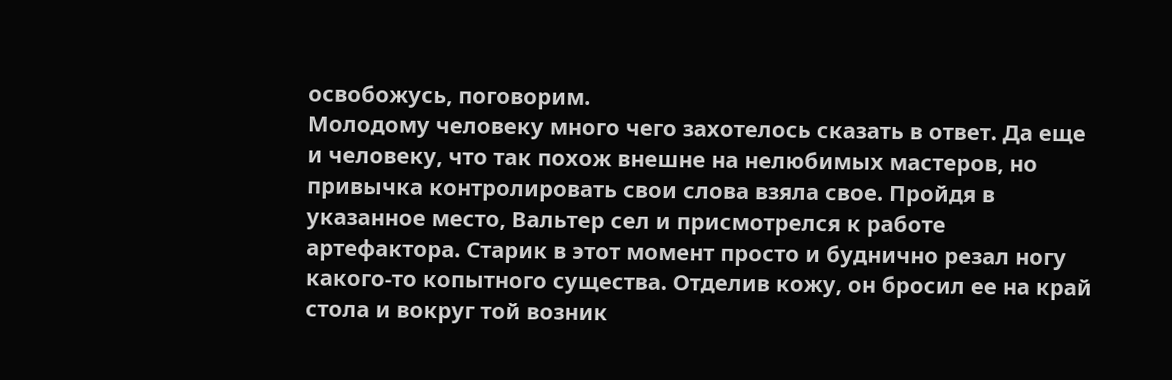освобожусь, поговорим.
Молодому человеку много чего захотелось сказать в ответ. Да еще и человеку, что так похож внешне на нелюбимых мастеров, но привычка контролировать свои слова взяла свое. Пройдя в указанное место, Вальтер сел и присмотрелся к работе артефактора. Старик в этот момент просто и буднично резал ногу какого-то копытного существа. Отделив кожу, он бросил ее на край стола и вокруг той возник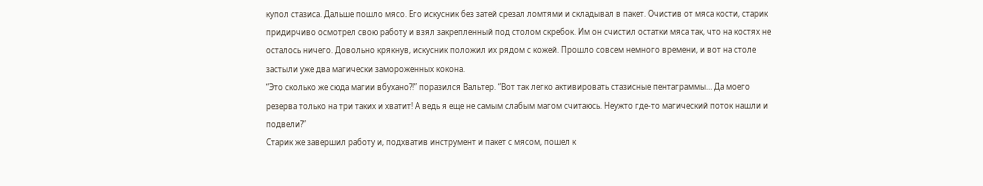купол стазиса. Дальше пошло мясо. Его искусник без затей срезал ломтями и складывал в пакет. Очистив от мяса кости, старик придирчиво осмотрел свою работу и взял закрепленный под столом скребок. Им он счистил остатки мяса так, что на костях не осталось ничего. Довольно крякнув, искусник положил их рядом с кожей. Прошло совсем немного времени, и вот на столе застыли уже два магически замороженных кокона.
“Это сколько же сюда магии вбухано?!” поразился Вальтер. “Вот так легко активировать стазисные пентаграммы… Да моего резерва только на три таких и хватит! А ведь я еще не самым слабым магом считаюсь. Неужто где-то магический поток нашли и подвели?”
Старик же завершил работу и, подхватив инструмент и пакет с мясом, пошел к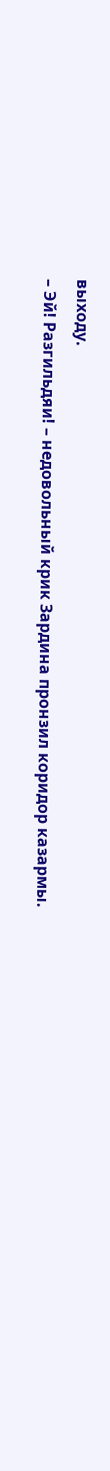выходу.
– Эй! Разгильдяи! – недовольный крик Зардина пронзил коридор казармы.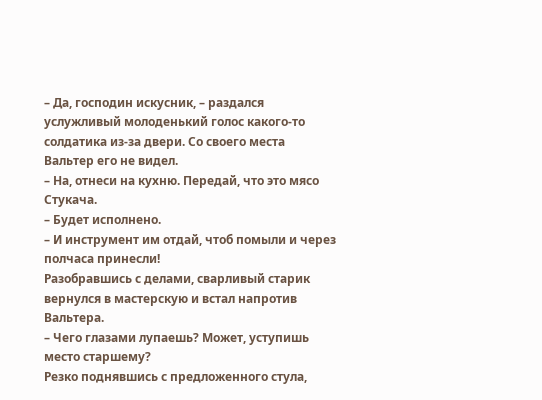– Да, господин искусник, – раздался услужливый молоденький голос какого-то солдатика из-за двери. Со своего места Вальтер его не видел.
– На, отнеси на кухню. Передай, что это мясо Стукача.
– Будет исполнено.
– И инструмент им отдай, чтоб помыли и через полчаса принесли!
Разобравшись с делами, сварливый старик вернулся в мастерскую и встал напротив Вальтера.
– Чего глазами лупаешь? Может, уступишь место старшему?
Резко поднявшись с предложенного стула,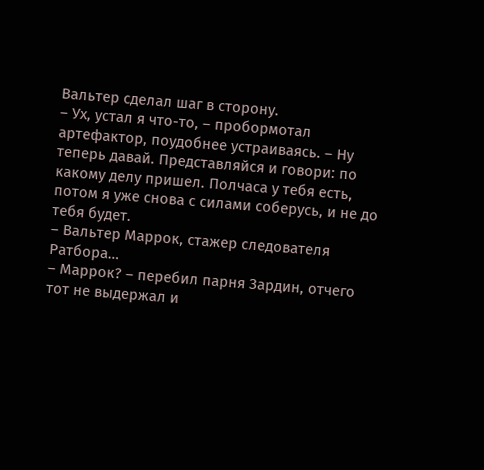Вальтер сделал шаг в сторону.
– Ух, устал я что-то, – пробормотал артефактор, поудобнее устраиваясь. – Ну теперь давай. Представляйся и говори: по какому делу пришел. Полчаса у тебя есть, потом я уже снова с силами соберусь, и не до тебя будет.
– Вальтер Маррок, стажер следователя Ратбора…
– Маррок? – перебил парня Зардин, отчего тот не выдержал и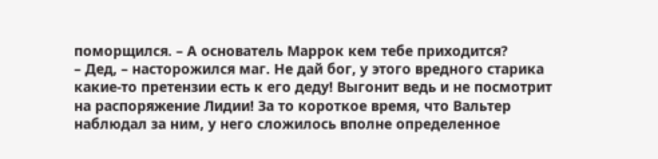поморщился. – А основатель Маррок кем тебе приходится?
– Дед, – насторожился маг. Не дай бог, у этого вредного старика какие-то претензии есть к его деду! Выгонит ведь и не посмотрит на распоряжение Лидии! За то короткое время, что Вальтер наблюдал за ним, у него сложилось вполне определенное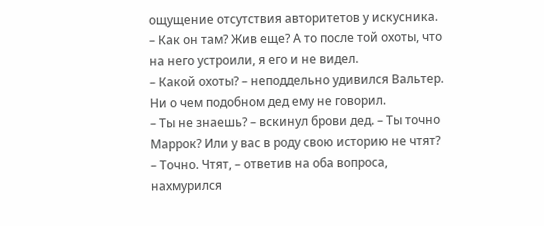ощущение отсутствия авторитетов у искусника.
– Как он там? Жив еще? А то после той охоты, что на него устроили, я его и не видел.
– Какой охоты? – неподдельно удивился Вальтер. Ни о чем подобном дед ему не говорил.
– Ты не знаешь? – вскинул брови дед. – Ты точно Маррок? Или у вас в роду свою историю не чтят?
– Точно. Чтят, – ответив на оба вопроса, нахмурился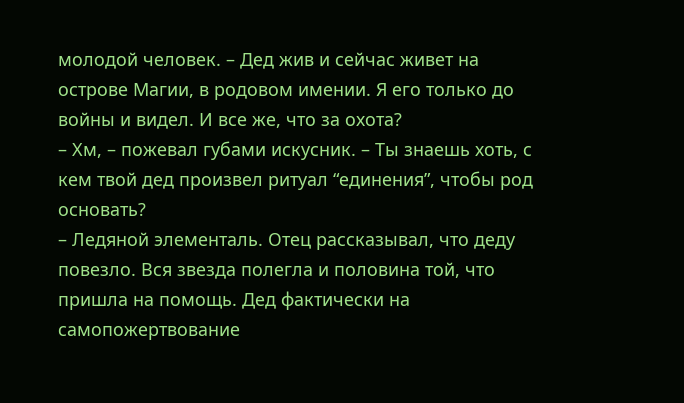молодой человек. – Дед жив и сейчас живет на острове Магии, в родовом имении. Я его только до войны и видел. И все же, что за охота?
– Хм, – пожевал губами искусник. – Ты знаешь хоть, с кем твой дед произвел ритуал “единения”, чтобы род основать?
– Ледяной элементаль. Отец рассказывал, что деду повезло. Вся звезда полегла и половина той, что пришла на помощь. Дед фактически на самопожертвование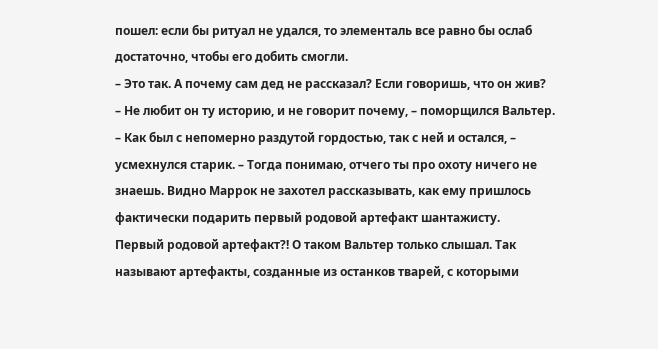пошел: если бы ритуал не удался, то элементаль все равно бы ослаб достаточно, чтобы его добить смогли.
– Это так. А почему сам дед не рассказал? Если говоришь, что он жив?
– Не любит он ту историю, и не говорит почему, – поморщился Вальтер.
– Как был с непомерно раздутой гордостью, так с ней и остался, – усмехнулся старик. – Тогда понимаю, отчего ты про охоту ничего не знаешь. Видно Маррок не захотел рассказывать, как ему пришлось фактически подарить первый родовой артефакт шантажисту.
Первый родовой артефакт?! О таком Вальтер только слышал. Так называют артефакты, созданные из останков тварей, с которыми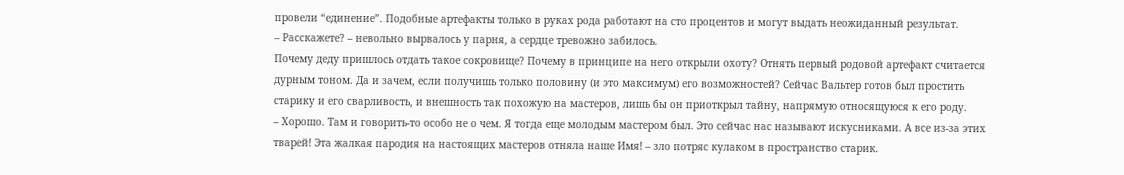провели “единение”. Подобные артефакты только в руках рода работают на сто процентов и могут выдать неожиданный результат.
– Расскажете? – невольно вырвалось у парня, а сердце тревожно забилось.
Почему деду пришлось отдать такое сокровище? Почему в принципе на него открыли охоту? Отнять первый родовой артефакт считается дурным тоном. Да и зачем, если получишь только половину (и это максимум) его возможностей? Сейчас Вальтер готов был простить старику и его сварливость, и внешность так похожую на мастеров, лишь бы он приоткрыл тайну, напрямую относящуюся к его роду.
– Хорошо. Там и говорить-то особо не о чем. Я тогда еще молодым мастером был. Это сейчас нас называют искусниками. А все из-за этих тварей! Эта жалкая пародия на настоящих мастеров отняла наше Имя! – зло потряс кулаком в пространство старик.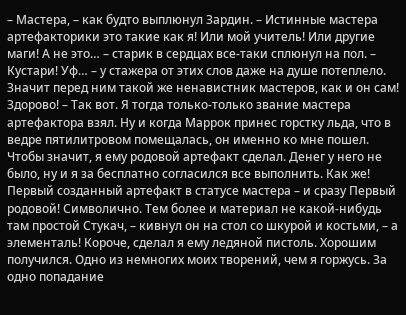– Мастера, – как будто выплюнул Зардин. – Истинные мастера артефакторики это такие как я! Или мой учитель! Или другие маги! А не это… – старик в сердцах все-таки сплюнул на пол. – Кустари! Уф… – у стажера от этих слов даже на душе потеплело. Значит перед ним такой же ненавистник мастеров, как и он сам! Здорово! – Так вот. Я тогда только-только звание мастера артефактора взял. Ну и когда Маррок принес горстку льда, что в ведре пятилитровом помещалась, он именно ко мне пошел. Чтобы значит, я ему родовой артефакт сделал. Денег у него не было, ну и я за бесплатно согласился все выполнить. Как же! Первый созданный артефакт в статусе мастера – и сразу Первый родовой! Символично. Тем более и материал не какой-нибудь там простой Стукач, – кивнул он на стол со шкурой и костьми, – а элементаль! Короче, сделал я ему ледяной пистоль. Хорошим получился. Одно из немногих моих творений, чем я горжусь. За одно попадание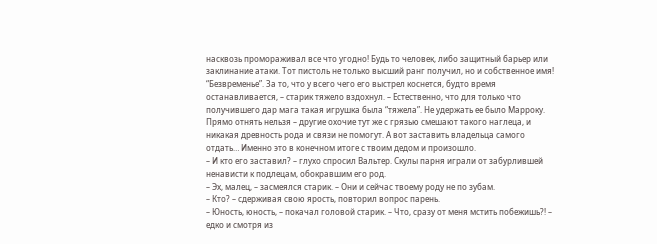насквозь промораживал все что угодно! Будь то человек, либо защитный барьер или заклинание атаки. Тот пистоль не только высший ранг получил, но и собственное имя! “Безвременье”. За то, что у всего чего его выстрел коснется, будто время останавливается, – старик тяжело вздохнул. – Естественно, что для только что получившего дар мага такая игрушка была “тяжела”. Не удержать ее было Марроку. Прямо отнять нельзя – другие охочие тут же с грязью смешают такого наглеца, и никакая древность рода и связи не помогут. А вот заставить владельца самого отдать… Именно это в конечном итоге с твоим дедом и произошло.
– И кто его заставил? – глухо спросил Вальтер. Скулы парня играли от забурлившей ненависти к подлецам, обокравшим его род.
– Эх, малец, – засмеялся старик. – Они и сейчас твоему роду не по зубам.
– Кто? – сдерживая свою ярость, повторил вопрос парень.
– Юность, юность, – покачал головой старик. – Что, сразу от меня мстить побежишь?! – едко и смотря из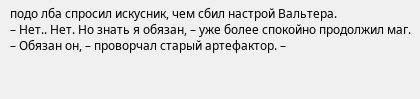подо лба спросил искусник, чем сбил настрой Вальтера.
– Нет.. Нет. Но знать я обязан, – уже более спокойно продолжил маг.
– Обязан он, – проворчал старый артефактор. –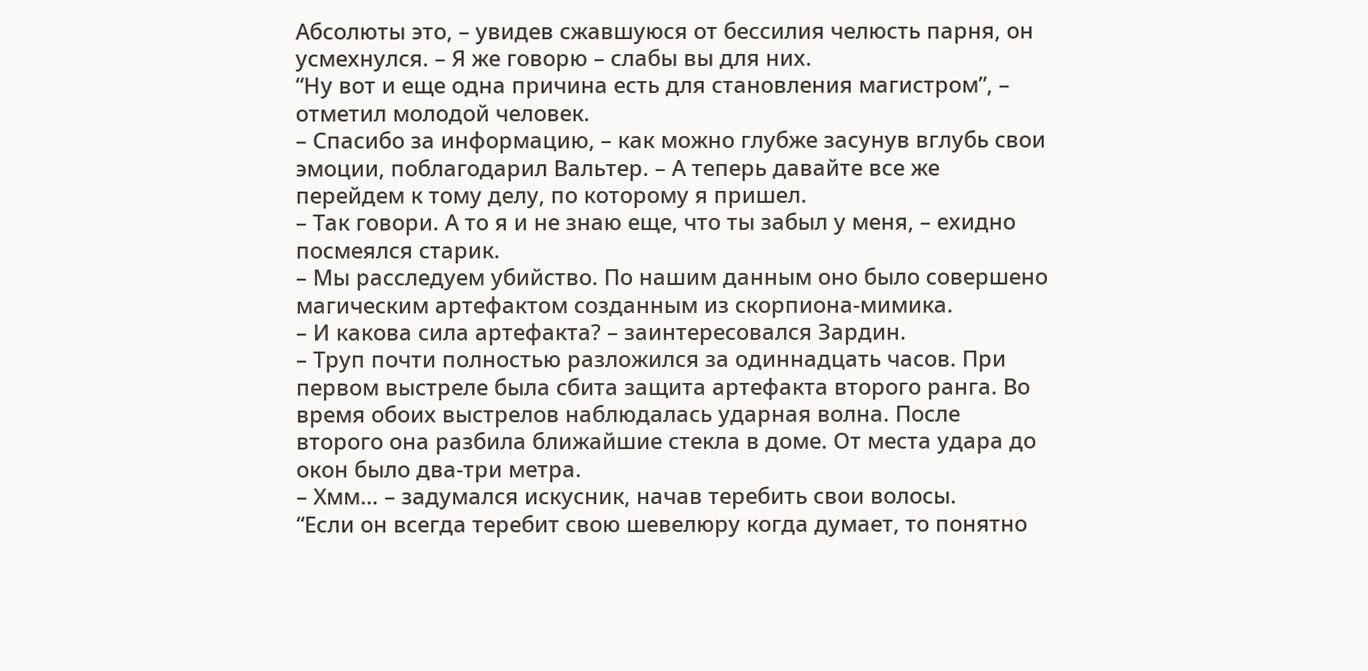Абсолюты это, – увидев сжавшуюся от бессилия челюсть парня, он усмехнулся. – Я же говорю – слабы вы для них.
“Ну вот и еще одна причина есть для становления магистром”, – отметил молодой человек.
– Спасибо за информацию, – как можно глубже засунув вглубь свои эмоции, поблагодарил Вальтер. – А теперь давайте все же перейдем к тому делу, по которому я пришел.
– Так говори. А то я и не знаю еще, что ты забыл у меня, – ехидно посмеялся старик.
– Мы расследуем убийство. По нашим данным оно было совершено магическим артефактом созданным из скорпиона-мимика.
– И какова сила артефакта? – заинтересовался Зардин.
– Труп почти полностью разложился за одиннадцать часов. При первом выстреле была сбита защита артефакта второго ранга. Во время обоих выстрелов наблюдалась ударная волна. После второго она разбила ближайшие стекла в доме. От места удара до окон было два-три метра.
– Хмм… – задумался искусник, начав теребить свои волосы.
“Если он всегда теребит свою шевелюру когда думает, то понятно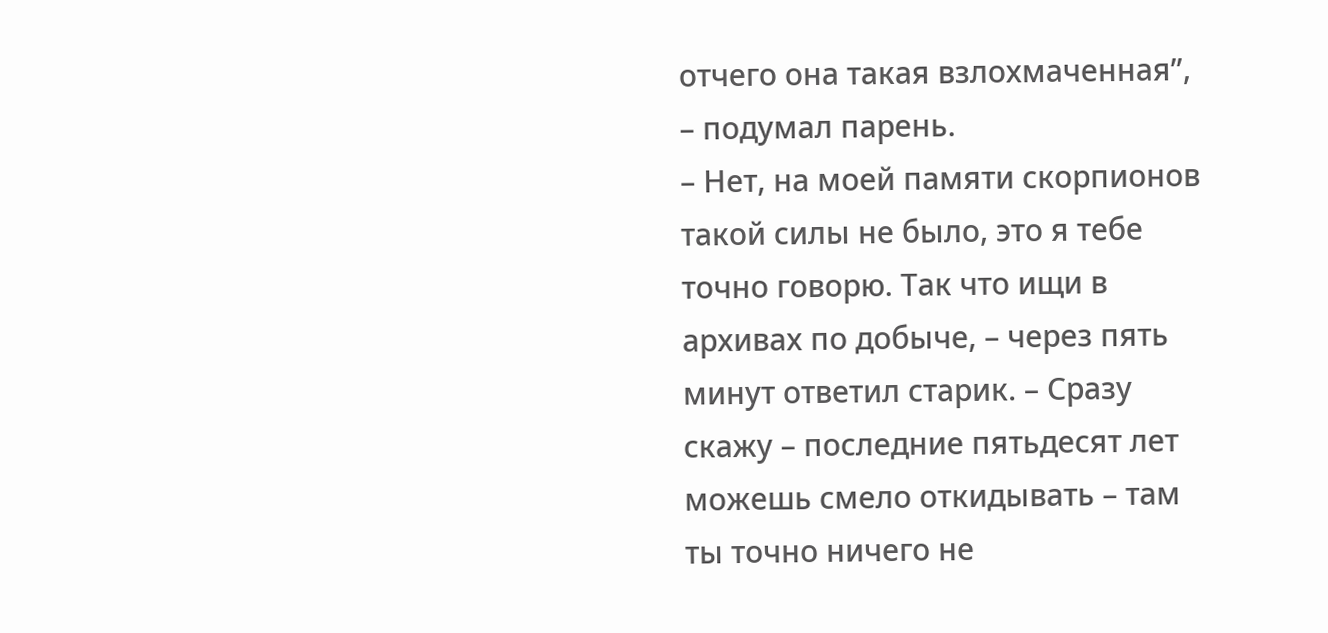отчего она такая взлохмаченная”, – подумал парень.
– Нет, на моей памяти скорпионов такой силы не было, это я тебе точно говорю. Так что ищи в архивах по добыче, – через пять минут ответил старик. – Сразу скажу – последние пятьдесят лет можешь смело откидывать – там ты точно ничего не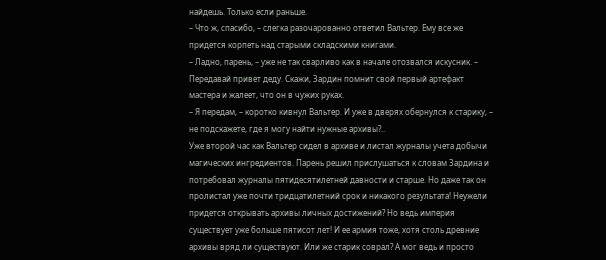найдешь. Только если раньше.
– Что ж, спасибо, – слегка разочарованно ответил Вальтер. Ему все же придется корпеть над старыми складскими книгами.
– Ладно, парень, – уже не так сварливо как в начале отозвался искусник. – Передавай привет деду. Скажи, Зардин помнит свой первый артефакт мастера и жалеет, что он в чужих руках.
– Я передам, – коротко кивнул Вальтер. И уже в дверях обернулся к старику, – не подскажете, где я могу найти нужные архивы?..
Уже второй час как Вальтер сидел в архиве и листал журналы учета добычи магических ингредиентов. Парень решил прислушаться к словам Зардина и потребовал журналы пятидесятилетней давности и старше. Но даже так он пролистал уже почти тридцатилетний срок и никакого результата! Неужели придется открывать архивы личных достижений? Но ведь империя существует уже больше пятисот лет! И ее армия тоже, хотя столь древние архивы вряд ли существуют. Или же старик соврал? А мог ведь и просто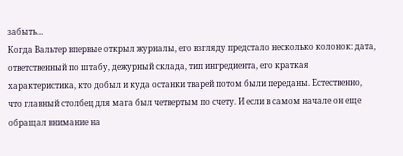забыть…
Когда Вальтер впервые открыл журналы, его взгляду предстало несколько колонок: дата, ответственный по штабу, дежурный склада, тип ингредиента, его краткая характеристика, кто добыл и куда останки тварей потом были переданы. Естественно, что главный столбец для мага был четвертым по счету. И если в самом начале он еще обращал внимание на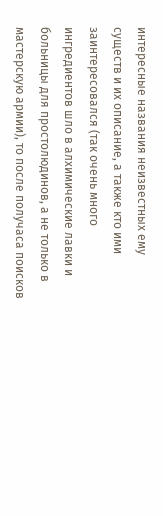интересные названия неизвестных ему существ и их описание, а также кто ими заинтересовался (так очень много ингредиентов шло в алхимические лавки и больницы для простолюдинов, а не только в мастерскую армии), то после получаса поисков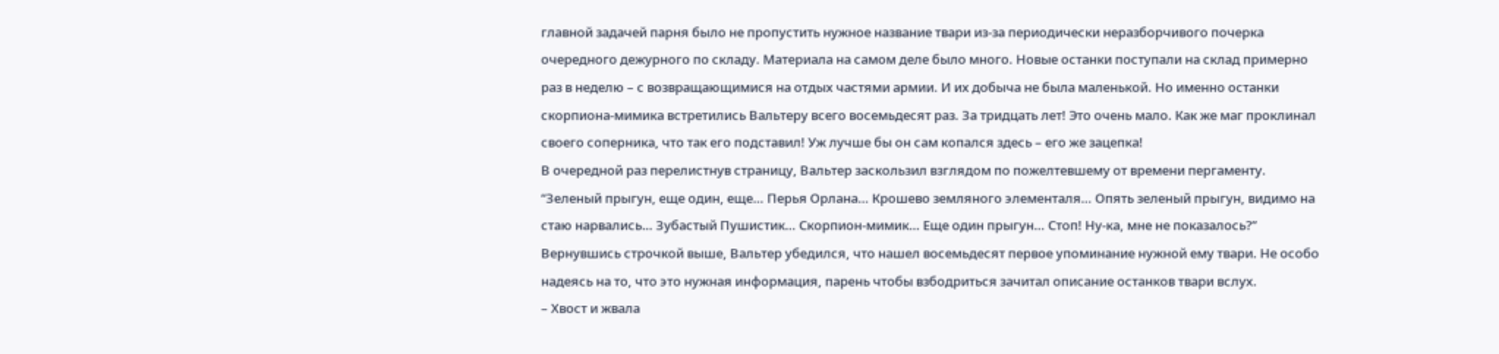главной задачей парня было не пропустить нужное название твари из-за периодически неразборчивого почерка очередного дежурного по складу. Материала на самом деле было много. Новые останки поступали на склад примерно раз в неделю – с возвращающимися на отдых частями армии. И их добыча не была маленькой. Но именно останки скорпиона-мимика встретились Вальтеру всего восемьдесят раз. За тридцать лет! Это очень мало. Как же маг проклинал своего соперника, что так его подставил! Уж лучше бы он сам копался здесь – его же зацепка!
В очередной раз перелистнув страницу, Вальтер заскользил взглядом по пожелтевшему от времени пергаменту. “Зеленый прыгун, еще один, еще… Перья Орлана… Крошево земляного элементаля… Опять зеленый прыгун, видимо на стаю нарвались… Зубастый Пушистик… Скорпион-мимик… Еще один прыгун… Стоп! Ну-ка, мне не показалось?”
Вернувшись строчкой выше, Вальтер убедился, что нашел восемьдесят первое упоминание нужной ему твари. Не особо надеясь на то, что это нужная информация, парень чтобы взбодриться зачитал описание останков твари вслух.
– Хвост и жвала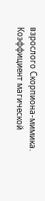взрослого Скорпиона-мимика. Коэффициент магической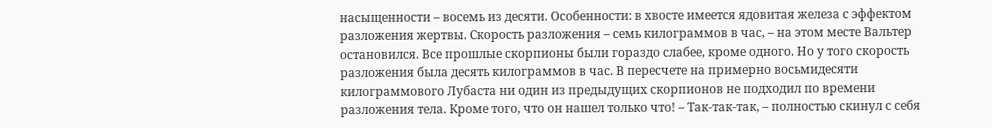насыщенности – восемь из десяти. Особенности: в хвосте имеется ядовитая железа с эффектом разложения жертвы. Скорость разложения – семь килограммов в час, – на этом месте Вальтер остановился. Все прошлые скорпионы были гораздо слабее, кроме одного. Но у того скорость разложения была десять килограммов в час. В пересчете на примерно восьмидесяти килограммового Лубаста ни один из предыдущих скорпионов не подходил по времени разложения тела. Кроме того, что он нашел только что! – Так-так-так, – полностью скинул с себя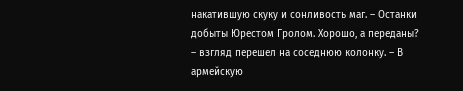накатившую скуку и сонливость маг. – Останки добыты Юрестом Гролом. Хорошо, а переданы? – взгляд перешел на соседнюю колонку. – В армейскую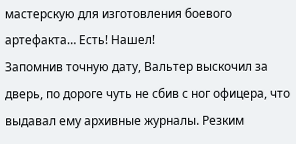мастерскую для изготовления боевого артефакта… Есть! Нашел!
Запомнив точную дату, Вальтер выскочил за дверь, по дороге чуть не сбив с ног офицера, что выдавал ему архивные журналы. Резким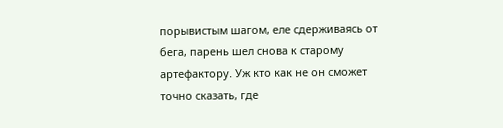порывистым шагом, еле сдерживаясь от бега, парень шел снова к старому артефактору. Уж кто как не он сможет точно сказать, где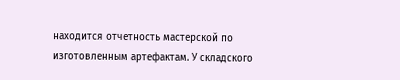находится отчетность мастерской по изготовленным артефактам. У складского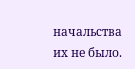начальства их не было.